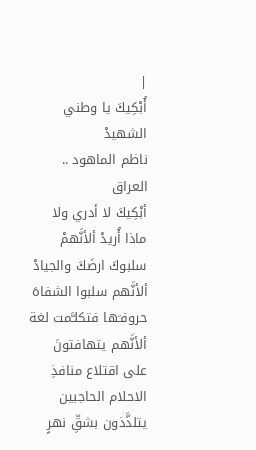|
أُبْكِيكَ يا وطني
الشهيدْ
ناظم الماهود ..
العراق
أبْكِيكَ لا أدري ولا ماذا أُريدْ ألأنَّهمْ سلبوكَ ارضَكَ والجيادْ ألأنَّهم سلبوا الشفاهَ حروفـَها فتكلـَّمت لغة ألأنَّهم يتهافتونَ على اقتلاع منافذِ الاحلام الحاجبين يتلذَّذون بشقِّ نهرٍ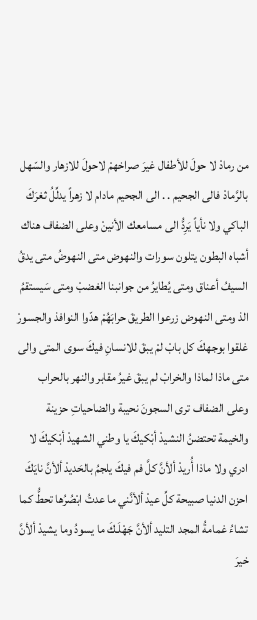من رمادْ لا حولَ للأطفال غيرَ صراخهمْ لاحولَ للازهار والسّهل بالرَّمادْ فالى الجحيم . . الى الجحيم مادام لا زهراً يدلِّلُ ثغرَكَ الباكي ولا نأياً يَرِدُّ الى مسامعك الأنينْ وعلى الضفاف هناك أشباه البطون يتلون سورات والنهوض متى النهوضُ متى يدقُ السيفُ أعناق ومتى يُطايرُ من جوانبنا الغضبْ ومتى سَيستقمُ الذ ومتى النهوض زرعوا الطريقَ حرابَهُمْ هدّوا النوافذ والجسورْ غلقوا بوجهكَ كل بابْ لمْ يبقَ للانسانِ فيكَ سوى المتى والى متى ماذا لماذا والخرابْ لم يبقَ غيرُ مقابر والنهر بالحراب وعلى الضفاف ترى السجونَ نحيبة والضاحياتِ حزينة والخيمة تحتضنُ النشيدْ أبْكيكَ يا وطني الشهيدْ أبْكيكَ لا ادري ولا ماذا أُريدْ ألأنَّ كلَّ فم فيكَ يلجمُ بالحَديدْ ألأنَّ نايَكَ احزن الدنيا صبيحة كلِّ عيدْ ألأنَّني ما عدتُ ابْصُرُها تحطُّ كما تشاءُ غمامةُ المجد التليد ألأنَّ جَهْلَـكَ ما يسودُ وما يشيدْ ألأنَّ خيرَ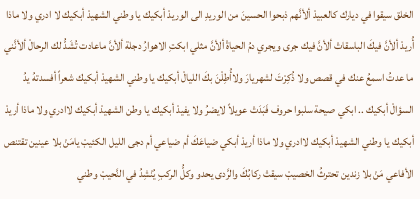الخلق سيقوا في ديارك كالعبيدْ ألأنَّهم ذبحوا الحسينَ من الوريدِ الى الوريدْ أبكيك يا وطني الشهيدْ أبكيك لا ادري ولا ماذا أُريدْ ألأنَّ فيكَ الباسقاتْ ألأنَّ فيك جرى ويجري دمُ الحياةْ ألأنَّ مثلي ابكتِ الاهوارُ دجلة ألأنَّ ماعادت تُشَدُّ لك الرحالْ ألأنَّني ما عدتُ اسمعُ عنك في قصص ولا ذُكِرْتَ لشهريارَ ولاأُطِلْنَ بكَ الليالْ أبكيك يا وطني الشهيدْ أبكيك شعراً أفسدتهُ يدُ السؤالْ أبكيك .. ابكي صيحة سلبوا حروف فَبَدَتْ عويلاً لايضرُ ولا يفيدْ أبكيك يا وطن الشهيدْ أبكيك لاادري ولا ماذا أريدْ أبكيك يا وطني الشهيدْ أبكيك لاادري ولا ماذا أريدْ أبكي ضياعَكَ أم ضياعي أم دجى الليل الكئيبْ يامَنْ بلا عينين تقتنص الأفاعي مَنْ بلا زندين تحترثُ الخصيبْ سيقتْ ركابُكَ والرَّدى يحدو وكلُّ الركبِ يُنْشِدُ في النَّحيبْ وطني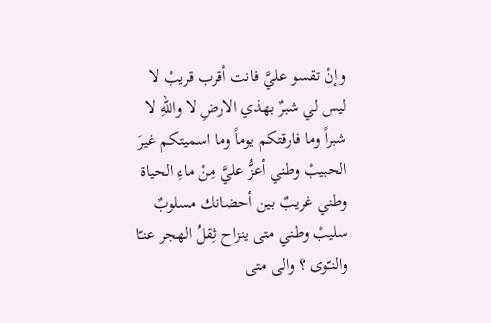وإنْ تقسو عليَّ فانت أقرب قريبْ لا ليس لي شبرٌ بهذي الارضِ لا واللهِ لا شبراً وما فارقتكم يوماً وما اسميتكم غيرَ الحبيبْ وطني أعزُّ عليَّ مِنْ ماءِ الحياة وطني غريبٌ بين أحضانك مسلوبٌ سليبْ وطني متى ينزاح ثِقلُ الهجر عنـّا والنـّوى ؟ والى متى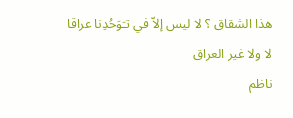هذا الشقاق ؟ لا ليس إلاّ في تـَوَحُدِنا عراقا لا ولا غير العراق
ناظم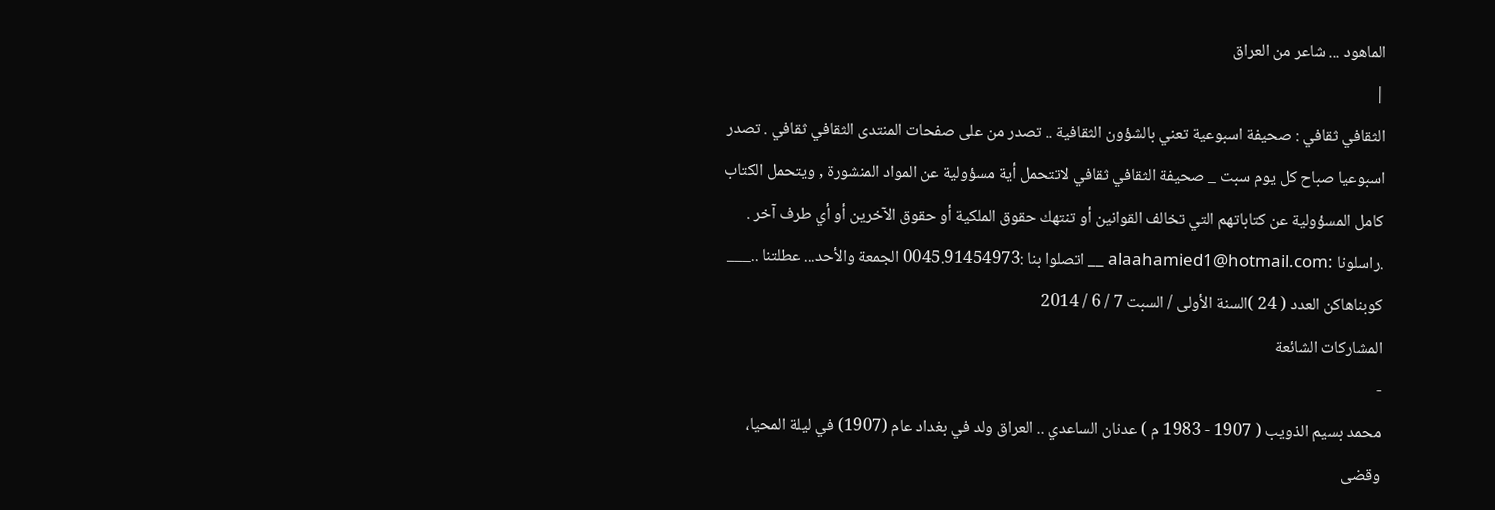الماهود ... شاعر من العراق
|
الثقافي ثقافي : صحيفة اسبوعية تعني بالشؤون الثقافية .. تصدر من على صفحات المنتدى الثقافي ثقافي . تصدر اسبوعيا صباح كل يوم سبت _ صحيفة الثقافي ثقافي لاتتحمل أية مسؤولية عن المواد المنشورة , ويتحمل الكتاب كامل المسؤولية عن كتاباتهم التي تخالف القوانين أو تنتهك حقوق الملكية أو حقوق الآخرين أو أي طرف آخر . .راسلونا :alaahamied1@hotmail.com __ اتصلوا بنا :0045.91454973 الجمعة والأحد... عطلتنا ..___ كوبناهاكن العدد ( 24 )السنة الأولى / السبت 7 / 6 / 2014
المشاركات الشائعة
-
محمد بسيم الذويب ( 1907 - 1983 م ) عدنان الساعدي .. العراق ولد في بغداد عام (1907) في ليلة المحيا، وقضى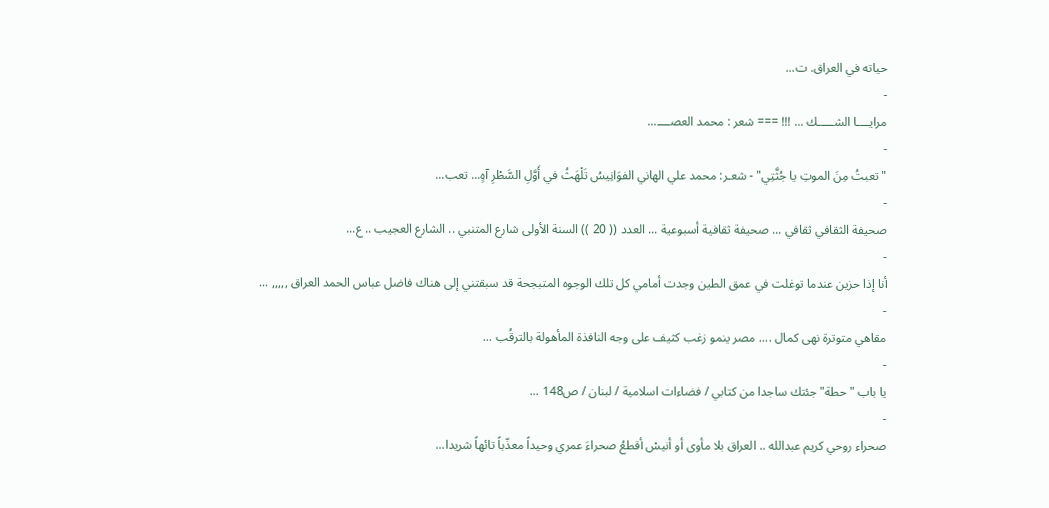حياته في العراق. ت...
-
مرايــــا الشـــــك ... !!! === شعر : محمد العصــــ...
-
"تعبتُ مِنَ الموتِ يا جُثَّتِي" - شعـر: محمد علي الهاني الفوَانِيسُ تَلْهَثُ في أَوَّلِ السَّطْرِ آهٍ... تعب...
-
صحيفة الثقافي ثقافي ... صحيفة ثقافية أسبوعية ... العدد (( 20 )) السنة الأولى شارع المتنبي .. الشارع العجيب .. ع...
-
أنا إذا حزين عندما توغلت في عمق الطين وجدت أمامي كل تلك الوجوه المتبجحة قد سبقتني إلى هناك فاضل عباس الحمد العراق ,,,,, ...
-
مقاهي متوترة نهى كمال .... مصر ينمو زغب كثيف على وجه النافذة المأهولة بالترقُب ...
-
يا باب "حطة" جئتك ساجدا من كتابي / فضاءات اسلامية / لبنان / ص148 ...
-
صحراء روحي كريم عبدالله .. العراق بلا مأوى أو أنيسْ أقطعُ صحراءَ عمري وحيداً معذّباً تائهاً شريدا...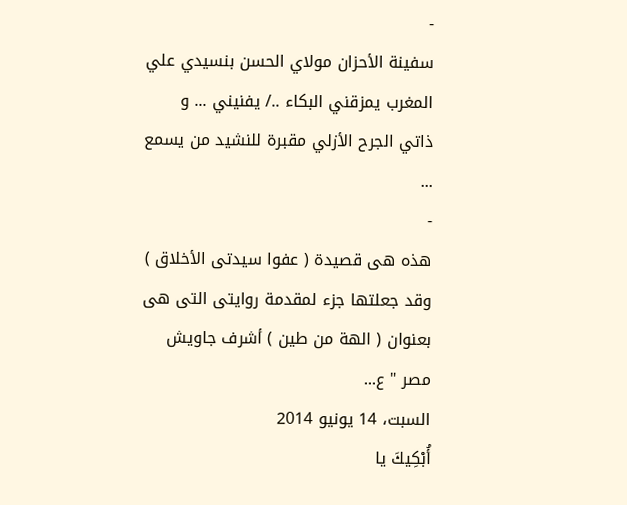-
سفينة الأحزان مولاي الحسن بنسيدي علي المغرب يمزقني البكاء ../ يفنيني ... و ذاتي الجرح الأزلي مقبرة للنشيد من يسمع ...
-
هذه هى قصيدة ( عفوا سيدتى الأخلاق ) وقد جعلتها جزء لمقدمة روايتى التى هى بعنوان ( الهة من طين ) أشرف جاويش مصر " ع...
السبت، 14 يونيو 2014
أُبْكِيكَ يا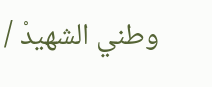وطني الشهيدْ /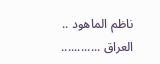ناظم الماهود .. العراق ............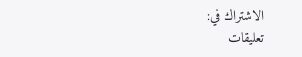الاشتراك في:
تعليقات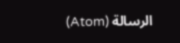الرسالة (Atom)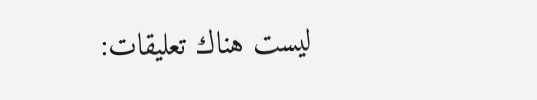ليست هناك تعليقات: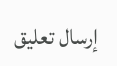إرسال تعليق